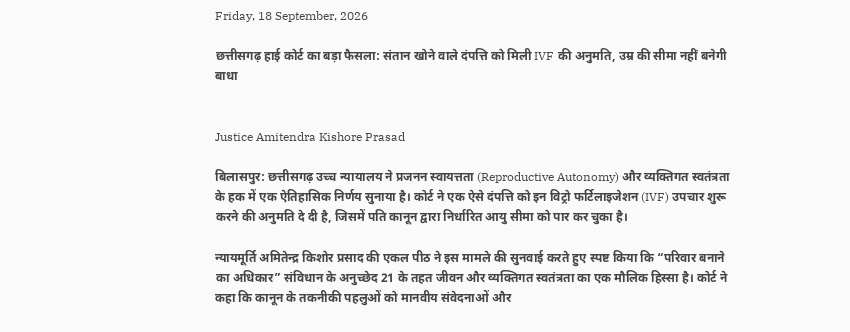Friday, 18 September, 2026

छत्तीसगढ़ हाई कोर्ट का बड़ा फैसला: संतान खोने वाले दंपत्ति को मिली IVF की अनुमति, उम्र की सीमा नहीं बनेगी बाधा


Justice Amitendra Kishore Prasad

बिलासपुर: छत्तीसगढ़ उच्च न्यायालय ने प्रजनन स्वायत्तता (Reproductive Autonomy) और व्यक्तिगत स्वतंत्रता के हक में एक ऐतिहासिक निर्णय सुनाया है। कोर्ट ने एक ऐसे दंपत्ति को इन विट्रो फर्टिलाइजेशन (IVF) उपचार शुरू करने की अनुमति दे दी है, जिसमें पति कानून द्वारा निर्धारित आयु सीमा को पार कर चुका है।

न्यायमूर्ति अमितेन्द्र किशोर प्रसाद की एकल पीठ ने इस मामले की सुनवाई करते हुए स्पष्ट किया कि “परिवार बनाने का अधिकार” संविधान के अनुच्छेद 21 के तहत जीवन और व्यक्तिगत स्वतंत्रता का एक मौलिक हिस्सा है। कोर्ट ने कहा कि कानून के तकनीकी पहलुओं को मानवीय संवेदनाओं और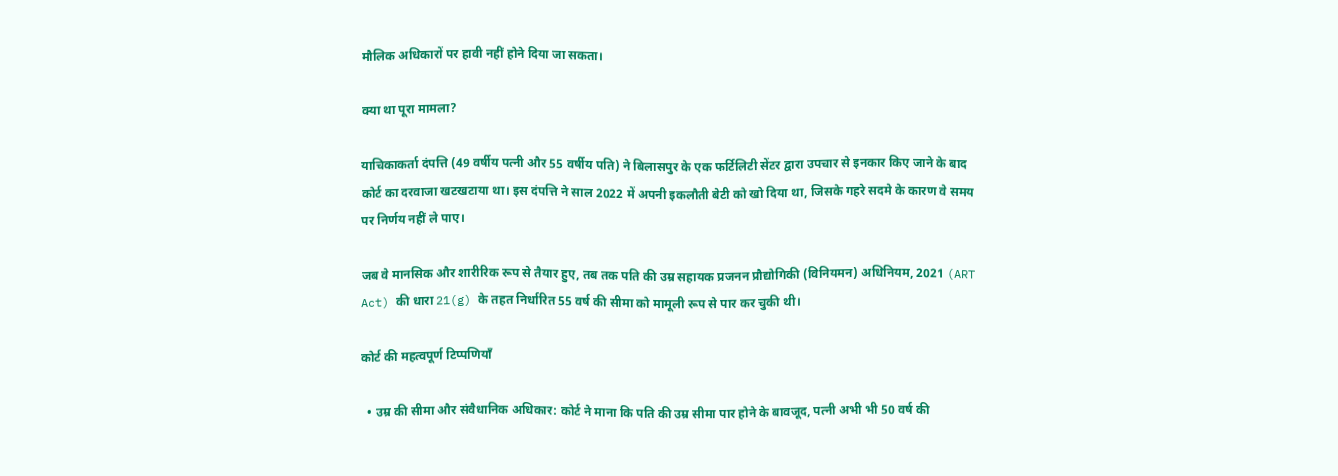मौलिक अधिकारों पर हावी नहीं होने दिया जा सकता।

क्या था पूरा मामला?

याचिकाकर्ता दंपत्ति (49 वर्षीय पत्नी और 55 वर्षीय पति) ने बिलासपुर के एक फर्टिलिटी सेंटर द्वारा उपचार से इनकार किए जाने के बाद कोर्ट का दरवाजा खटखटाया था। इस दंपत्ति ने साल 2022 में अपनी इकलौती बेटी को खो दिया था, जिसके गहरे सदमे के कारण वे समय पर निर्णय नहीं ले पाए।

जब वे मानसिक और शारीरिक रूप से तैयार हुए, तब तक पति की उम्र सहायक प्रजनन प्रौद्योगिकी (विनियमन) अधिनियम, 2021 (ART Act) की धारा 21(g) के तहत निर्धारित 55 वर्ष की सीमा को मामूली रूप से पार कर चुकी थी।

कोर्ट की महत्वपूर्ण टिप्पणियाँ

  • उम्र की सीमा और संवैधानिक अधिकार: कोर्ट ने माना कि पति की उम्र सीमा पार होने के बावजूद, पत्नी अभी भी 50 वर्ष की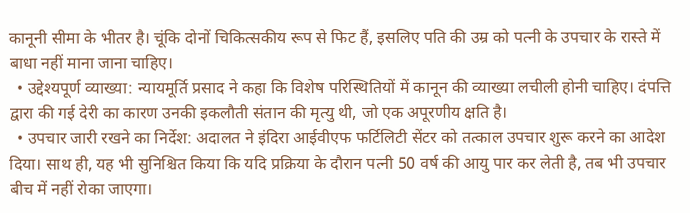कानूनी सीमा के भीतर है। चूंकि दोनों चिकित्सकीय रूप से फिट हैं, इसलिए पति की उम्र को पत्नी के उपचार के रास्ते में बाधा नहीं माना जाना चाहिए।
  • उद्देश्यपूर्ण व्याख्या: न्यायमूर्ति प्रसाद ने कहा कि विशेष परिस्थितियों में कानून की व्याख्या लचीली होनी चाहिए। दंपत्ति द्वारा की गई देरी का कारण उनकी इकलौती संतान की मृत्यु थी, जो एक अपूरणीय क्षति है।
  • उपचार जारी रखने का निर्देश: अदालत ने इंदिरा आईवीएफ फर्टिलिटी सेंटर को तत्काल उपचार शुरू करने का आदेश दिया। साथ ही, यह भी सुनिश्चित किया कि यदि प्रक्रिया के दौरान पत्नी 50 वर्ष की आयु पार कर लेती है, तब भी उपचार बीच में नहीं रोका जाएगा।